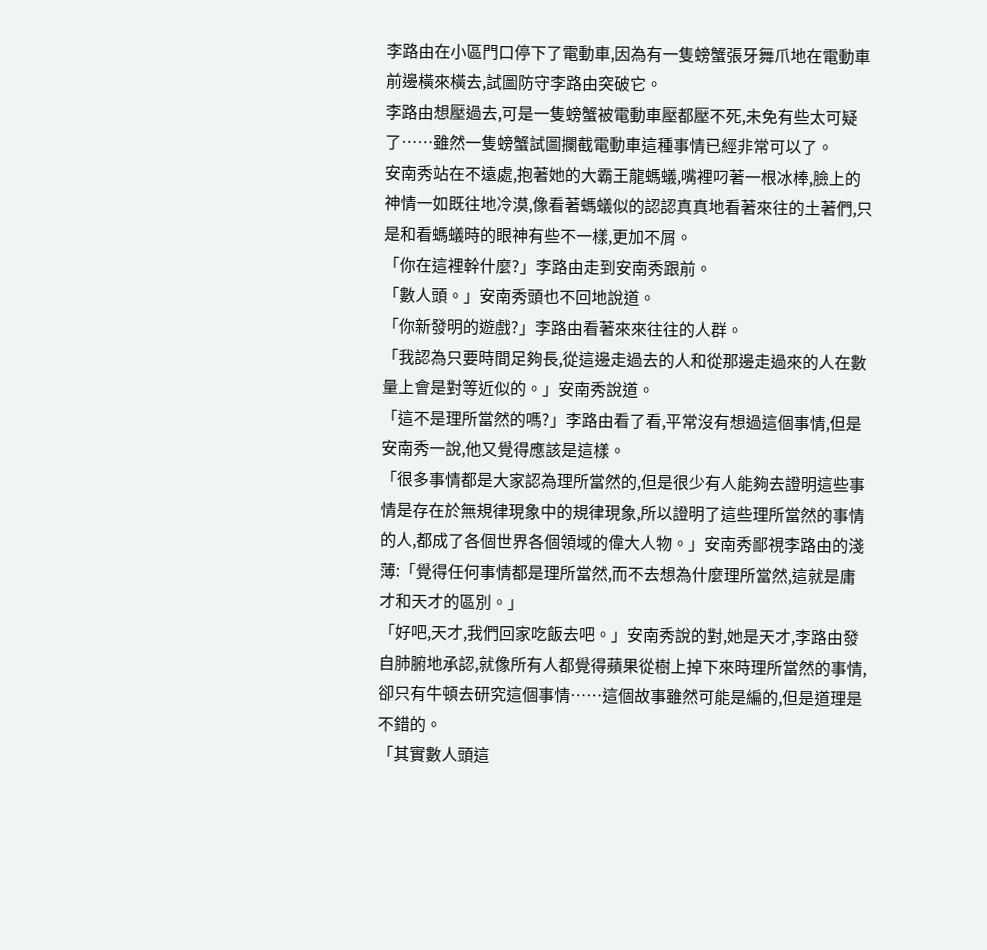李路由在小區門口停下了電動車,因為有一隻螃蟹張牙舞爪地在電動車前邊橫來橫去,試圖防守李路由突破它。
李路由想壓過去,可是一隻螃蟹被電動車壓都壓不死,未免有些太可疑了……雖然一隻螃蟹試圖攔截電動車這種事情已經非常可以了。
安南秀站在不遠處,抱著她的大霸王龍螞蟻,嘴裡叼著一根冰棒,臉上的神情一如既往地冷漠,像看著螞蟻似的認認真真地看著來往的土著們,只是和看螞蟻時的眼神有些不一樣,更加不屑。
「你在這裡幹什麼?」李路由走到安南秀跟前。
「數人頭。」安南秀頭也不回地說道。
「你新發明的遊戲?」李路由看著來來往往的人群。
「我認為只要時間足夠長,從這邊走過去的人和從那邊走過來的人在數量上會是對等近似的。」安南秀說道。
「這不是理所當然的嗎?」李路由看了看,平常沒有想過這個事情,但是安南秀一說,他又覺得應該是這樣。
「很多事情都是大家認為理所當然的,但是很少有人能夠去證明這些事情是存在於無規律現象中的規律現象,所以證明了這些理所當然的事情的人,都成了各個世界各個領域的偉大人物。」安南秀鄙視李路由的淺薄:「覺得任何事情都是理所當然,而不去想為什麼理所當然,這就是庸才和天才的區別。」
「好吧,天才,我們回家吃飯去吧。」安南秀說的對,她是天才,李路由發自肺腑地承認,就像所有人都覺得蘋果從樹上掉下來時理所當然的事情,卻只有牛頓去研究這個事情……這個故事雖然可能是編的,但是道理是不錯的。
「其實數人頭這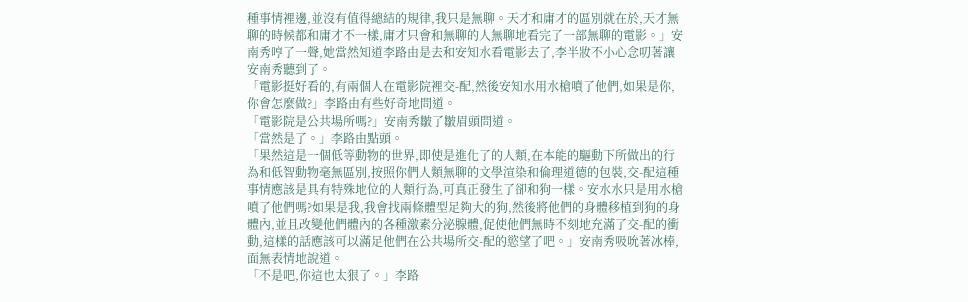種事情裡邊,並沒有值得總結的規律,我只是無聊。天才和庸才的區別就在於,天才無聊的時候都和庸才不一樣,庸才只會和無聊的人無聊地看完了一部無聊的電影。」安南秀哼了一聲,她當然知道李路由是去和安知水看電影去了,李半妝不小心念叨著讓安南秀聽到了。
「電影挺好看的,有兩個人在電影院裡交-配,然後安知水用水槍噴了他們,如果是你,你會怎麼做?」李路由有些好奇地問道。
「電影院是公共場所嗎?」安南秀皺了皺眉頭問道。
「當然是了。」李路由點頭。
「果然這是一個低等動物的世界,即使是進化了的人類,在本能的驅動下所做出的行為和低智動物毫無區別,按照你們人類無聊的文學渲染和倫理道德的包裝,交-配這種事情應該是具有特殊地位的人類行為,可真正發生了卻和狗一樣。安水水只是用水槍噴了他們嗎?如果是我,我會找兩條體型足夠大的狗,然後將他們的身體移植到狗的身體內,並且改變他們體內的各種激素分泌腺體,促使他們無時不刻地充滿了交-配的衝動,這樣的話應該可以滿足他們在公共場所交-配的慾望了吧。」安南秀吸吮著冰棒,面無表情地說道。
「不是吧,你這也太狠了。」李路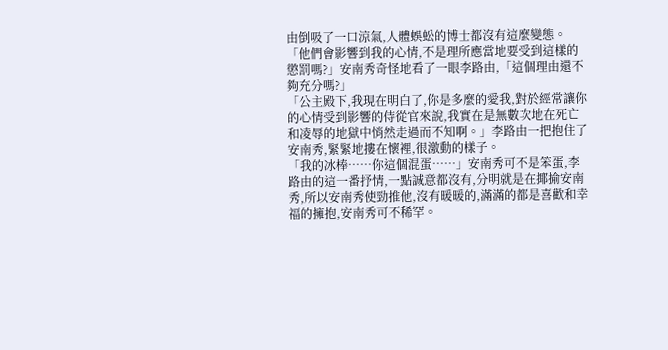由倒吸了一口涼氣,人體蜈蚣的博士都沒有這麼變態。
「他們會影響到我的心情,不是理所應當地要受到這樣的懲罰嗎?」安南秀奇怪地看了一眼李路由,「這個理由還不夠充分嗎?」
「公主殿下,我現在明白了,你是多麼的愛我,對於經常讓你的心情受到影響的侍從官來說,我實在是無數次地在死亡和凌辱的地獄中悄然走過而不知啊。」李路由一把抱住了安南秀,緊緊地摟在懷裡,很激動的樣子。
「我的冰棒……你這個混蛋……」安南秀可不是笨蛋,李路由的這一番抒情,一點誠意都沒有,分明就是在揶揄安南秀,所以安南秀使勁推他,沒有暖暖的,滿滿的都是喜歡和幸福的擁抱,安南秀可不稀罕。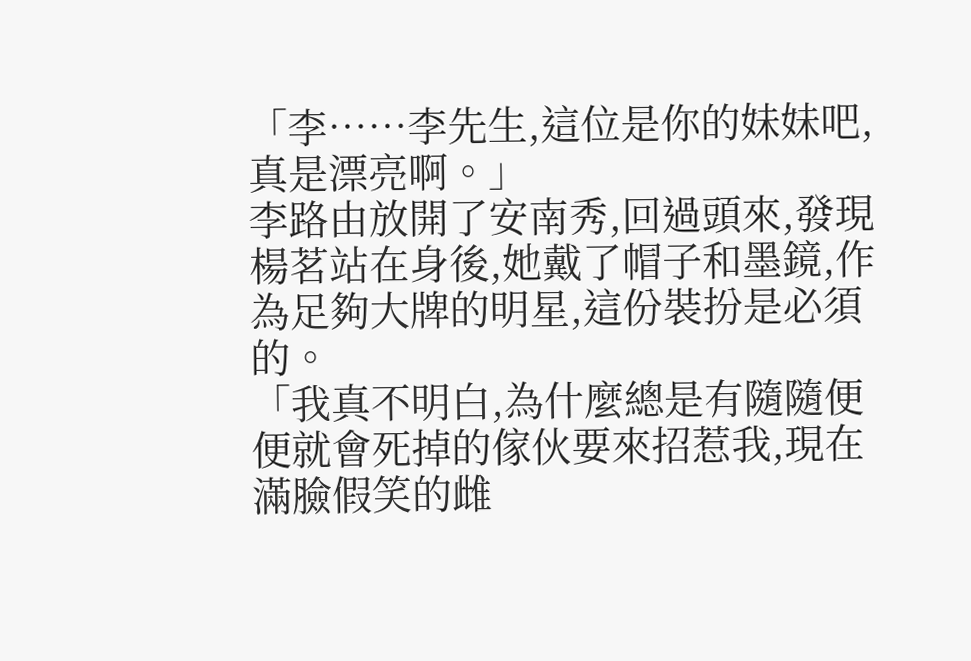「李……李先生,這位是你的妹妹吧,真是漂亮啊。」
李路由放開了安南秀,回過頭來,發現楊茗站在身後,她戴了帽子和墨鏡,作為足夠大牌的明星,這份裝扮是必須的。
「我真不明白,為什麼總是有隨隨便便就會死掉的傢伙要來招惹我,現在滿臉假笑的雌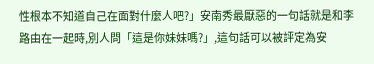性根本不知道自己在面對什麼人吧?」安南秀最厭惡的一句話就是和李路由在一起時,別人問「這是你妹妹嗎?」,這句話可以被評定為安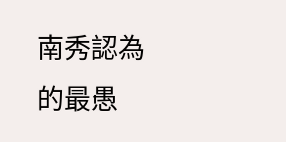南秀認為的最愚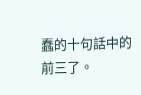蠢的十句話中的前三了。